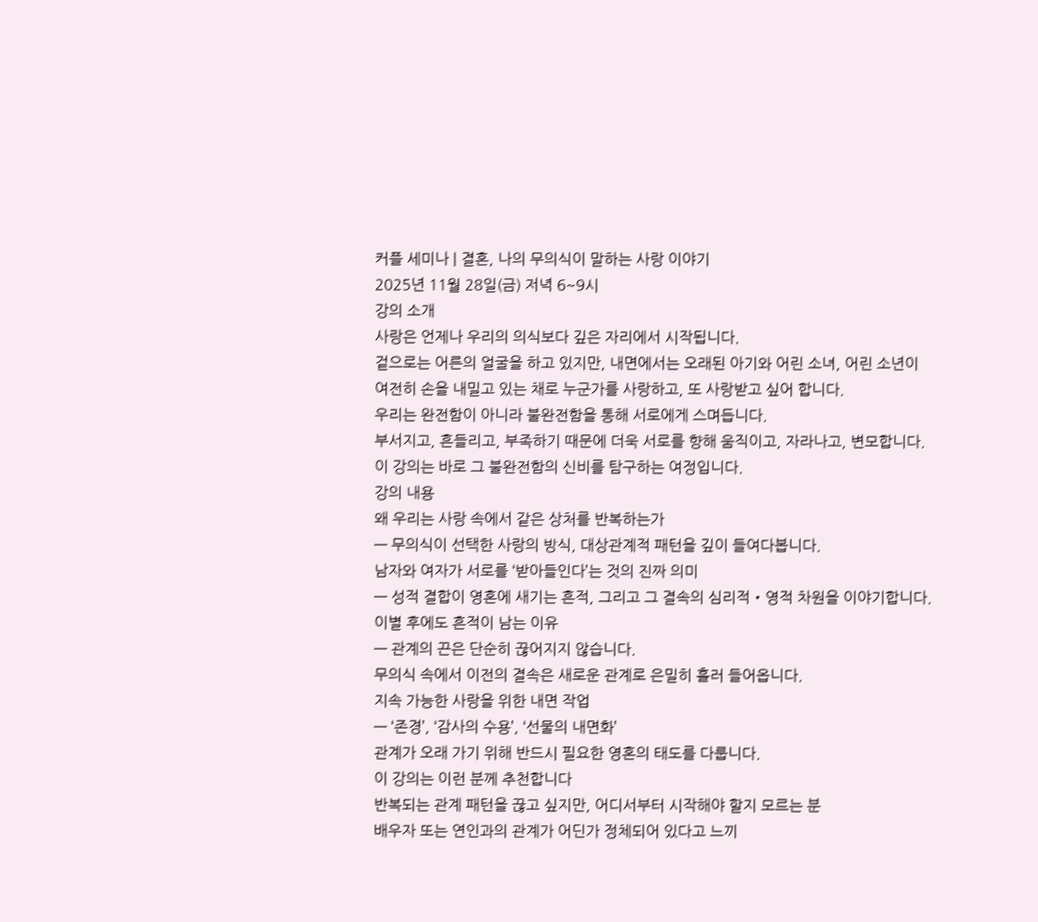커플 세미나 | 결혼, 나의 무의식이 말하는 사랑 이야기
2025년 11월 28일(금) 저녁 6~9시
강의 소개
사랑은 언제나 우리의 의식보다 깊은 자리에서 시작됩니다.
겉으로는 어른의 얼굴을 하고 있지만, 내면에서는 오래된 아기와 어린 소녀, 어린 소년이
여전히 손을 내밀고 있는 채로 누군가를 사랑하고, 또 사랑받고 싶어 합니다.
우리는 완전함이 아니라 불완전함을 통해 서로에게 스며듭니다.
부서지고, 흔들리고, 부족하기 때문에 더욱 서로를 향해 움직이고, 자라나고, 변모합니다.
이 강의는 바로 그 불완전함의 신비를 탐구하는 여정입니다.
강의 내용
왜 우리는 사랑 속에서 같은 상처를 반복하는가
— 무의식이 선택한 사랑의 방식, 대상관계적 패턴을 깊이 들여다봅니다.
남자와 여자가 서로를 ‘받아들인다’는 것의 진짜 의미
— 성적 결합이 영혼에 새기는 흔적, 그리고 그 결속의 심리적‧영적 차원을 이야기합니다.
이별 후에도 흔적이 남는 이유
— 관계의 끈은 단순히 끊어지지 않습니다.
무의식 속에서 이전의 결속은 새로운 관계로 은밀히 흘러 들어옵니다.
지속 가능한 사랑을 위한 내면 작업
— ‘존경’, ‘감사의 수용’, ‘선물의 내면화’
관계가 오래 가기 위해 반드시 필요한 영혼의 태도를 다룹니다.
이 강의는 이런 분께 추천합니다
반복되는 관계 패턴을 끊고 싶지만, 어디서부터 시작해야 할지 모르는 분
배우자 또는 연인과의 관계가 어딘가 정체되어 있다고 느끼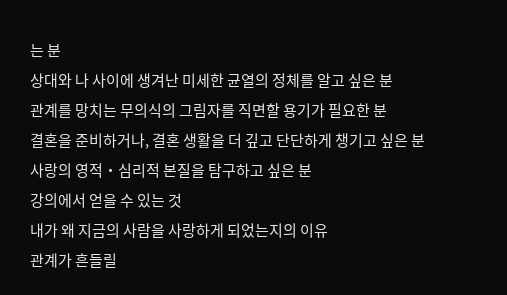는 분
상대와 나 사이에 생겨난 미세한 균열의 정체를 알고 싶은 분
관계를 망치는 무의식의 그림자를 직면할 용기가 필요한 분
결혼을 준비하거나, 결혼 생활을 더 깊고 단단하게 챙기고 싶은 분
사랑의 영적‧심리적 본질을 탐구하고 싶은 분
강의에서 얻을 수 있는 것
내가 왜 지금의 사람을 사랑하게 되었는지의 이유
관계가 흔들릴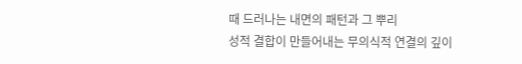때 드러나는 내면의 패턴과 그 뿌리
성적 결합이 만들어내는 무의식적 연결의 깊이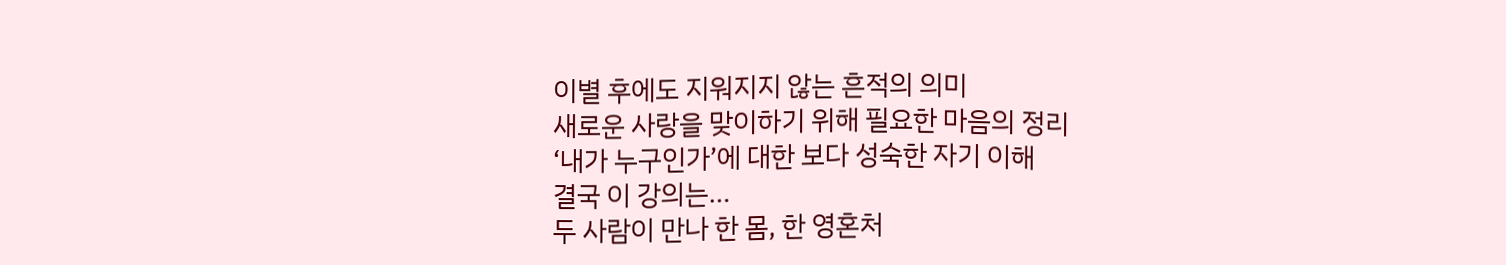이별 후에도 지워지지 않는 흔적의 의미
새로운 사랑을 맞이하기 위해 필요한 마음의 정리
‘내가 누구인가’에 대한 보다 성숙한 자기 이해
결국 이 강의는…
두 사람이 만나 한 몸, 한 영혼처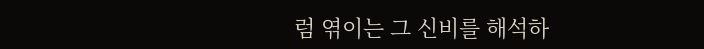럼 엮이는 그 신비를 해석하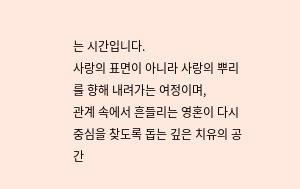는 시간입니다.
사랑의 표면이 아니라 사랑의 뿌리를 향해 내려가는 여정이며,
관계 속에서 흔들리는 영혼이 다시 중심을 찾도록 돕는 깊은 치유의 공간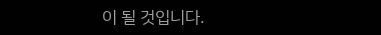이 될 것입니다.